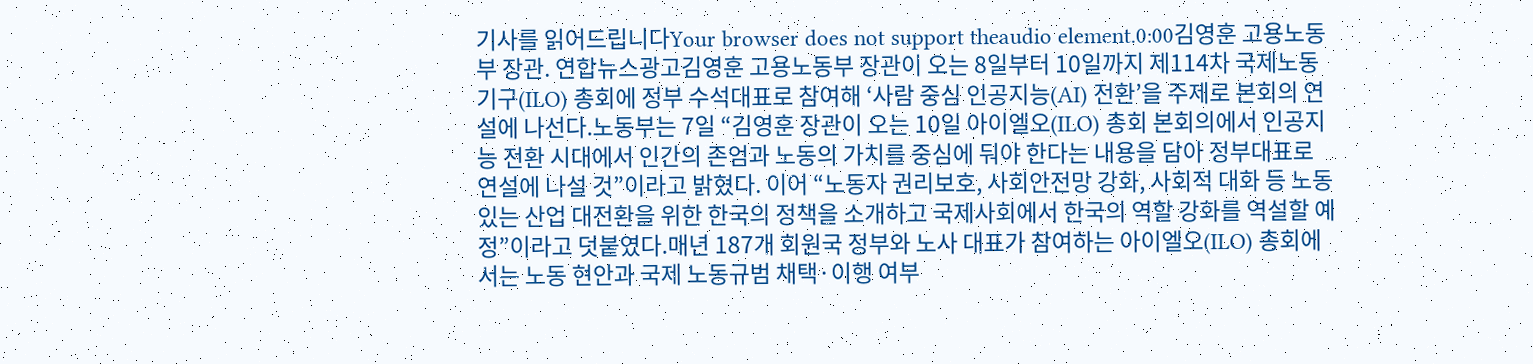기사를 읽어드립니다Your browser does not support theaudio element.0:00김영훈 고용노동부 장관. 연합뉴스광고김영훈 고용노동부 장관이 오는 8일부터 10일까지 제114차 국제노동기구(ILO) 총회에 정부 수석대표로 참여해 ‘사람 중심 인공지능(AI) 전환’을 주제로 본회의 연설에 나선다.노동부는 7일 “김영훈 장관이 오는 10일 아이엘오(ILO) 총회 본회의에서 인공지능 전환 시대에서 인간의 존엄과 노동의 가치를 중심에 둬야 한다는 내용을 담아 정부대표로 연설에 나설 것”이라고 밝혔다. 이어 “노동자 권리보호, 사회안전망 강화, 사회적 대화 등 노동 있는 산업 대전환을 위한 한국의 정책을 소개하고 국제사회에서 한국의 역할 강화를 역설할 예정”이라고 덧붙였다.매년 187개 회원국 정부와 노사 대표가 참여하는 아이엘오(ILO) 총회에서는 노동 현안과 국제 노동규범 채택·이행 여부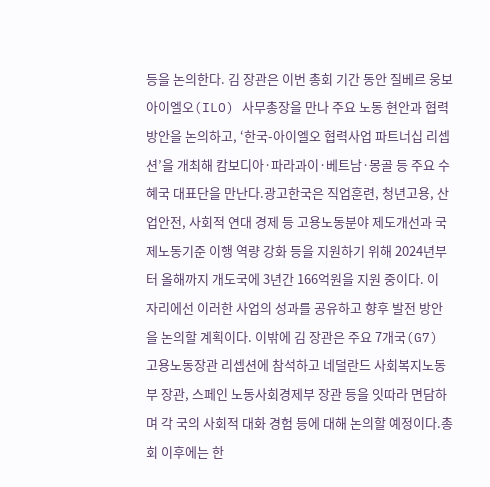등을 논의한다. 김 장관은 이번 총회 기간 동안 질베르 웅보 아이엘오(ILO) 사무총장을 만나 주요 노동 현안과 협력방안을 논의하고, ‘한국-아이엘오 협력사업 파트너십 리셉션’을 개최해 캄보디아·파라과이·베트남·몽골 등 주요 수혜국 대표단을 만난다.광고한국은 직업훈련, 청년고용, 산업안전, 사회적 연대 경제 등 고용노동분야 제도개선과 국제노동기준 이행 역량 강화 등을 지원하기 위해 2024년부터 올해까지 개도국에 3년간 166억원을 지원 중이다. 이 자리에선 이러한 사업의 성과를 공유하고 향후 발전 방안을 논의할 계획이다. 이밖에 김 장관은 주요 7개국(G7) 고용노동장관 리셉션에 참석하고 네덜란드 사회복지노동부 장관, 스페인 노동사회경제부 장관 등을 잇따라 면담하며 각 국의 사회적 대화 경험 등에 대해 논의할 예정이다.총회 이후에는 한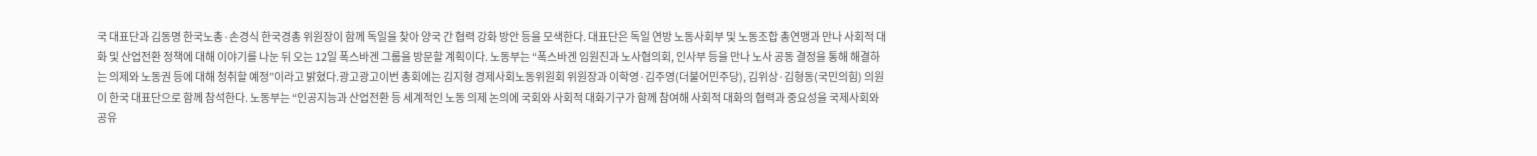국 대표단과 김동명 한국노총·손경식 한국경총 위원장이 함께 독일을 찾아 양국 간 협력 강화 방안 등을 모색한다. 대표단은 독일 연방 노동사회부 및 노동조합 총연맹과 만나 사회적 대화 및 산업전환 정책에 대해 이야기를 나눈 뒤 오는 12일 폭스바겐 그룹을 방문할 계획이다. 노동부는 “폭스바겐 임원진과 노사협의회, 인사부 등을 만나 노사 공동 결정을 통해 해결하는 의제와 노동권 등에 대해 청취할 예정”이라고 밝혔다.광고광고이번 총회에는 김지형 경제사회노동위원회 위원장과 이학영·김주영(더불어민주당), 김위상·김형동(국민의힘) 의원이 한국 대표단으로 함께 참석한다. 노동부는 “인공지능과 산업전환 등 세계적인 노동 의제 논의에 국회와 사회적 대화기구가 함께 참여해 사회적 대화의 협력과 중요성을 국제사회와 공유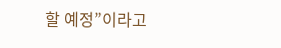할 예정”이라고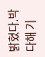밝혔다.박다해 기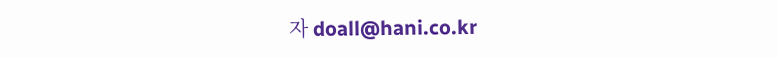자 doall@hani.co.kr